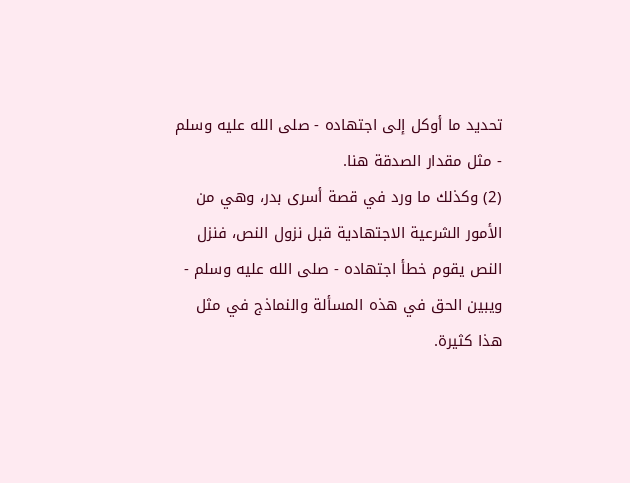تحديد ما أوكل إلى اجتهاده - صلى الله عليه وسلم - مثل مقدار الصدقة هنا.
(2) وكذلك ما ورد في قصة أسرى بدر، وهي من الأمور الشرعية الاجتهادية قبل نزول النص، فنزل النص يقوم خطأ اجتهاده - صلى الله عليه وسلم - ويبين الحق في هذه المسألة والنماذج في مثل هذا كثيرة.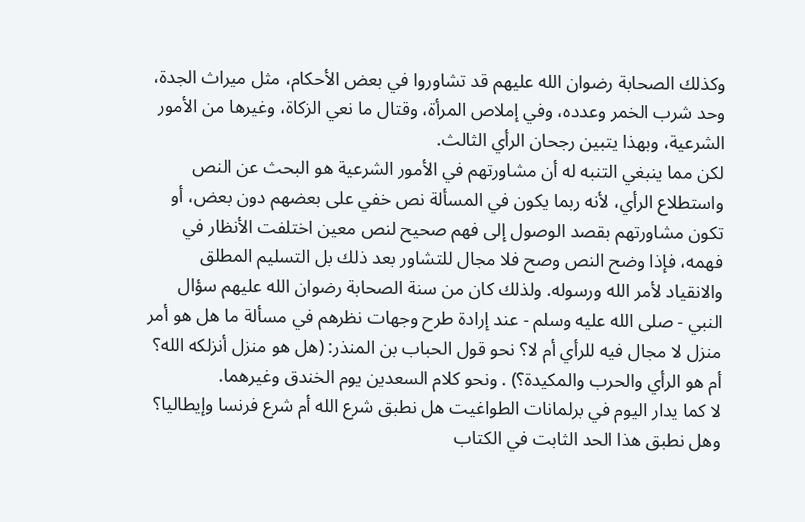وكذلك الصحابة رضوان الله عليهم قد تشاوروا في بعض الأحكام، مثل ميراث الجدة، وحد شرب الخمر وعدده، وفي إملاص المرأة، وقتال ما نعي الزكاة، وغيرها من الأمور الشرعية، وبهذا يتبين رجحان الرأي الثالث.
لكن مما ينبغي التنبه له أن مشاورتهم في الأمور الشرعية هو البحث عن النص واستطلاع الرأي، لأنه ربما يكون في المسألة نص خفي على بعضهم دون بعض، أو تكون مشاورتهم بقصد الوصول إلى فهم صحيح لنص معين اختلفت الأنظار في فهمه، فإذا وضح النص وصح فلا مجال للتشاور بعد ذلك بل التسليم المطلق والانقياد لأمر الله ورسوله. ولذلك كان من سنة الصحابة رضوان الله عليهم سؤال النبي - صلى الله عليه وسلم - عند إرادة طرح وجهات نظرهم في مسألة ما هل هو أمر منزل لا مجال فيه للرأي أم لا؟ نحو قول الحباب بن المنذر: (هل هو منزل أنزلكه الله؟ أم هو الرأي والحرب والمكيدة؟) . ونحو كلام السعدين يوم الخندق وغيرهما.
لا كما يدار اليوم في برلمانات الطواغيت هل نطبق شرع الله أم شرع فرنسا وإيطاليا؟ وهل نطبق هذا الحد الثابت في الكتاب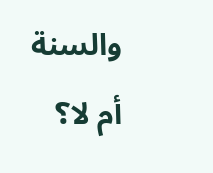والسنة أم لا؟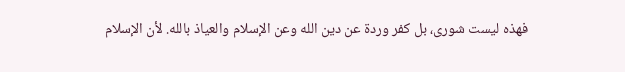فهذه ليست شورى، بل كفر وردة عن دين الله وعن الإسلام والعياذ بالله. لأن الإسلام